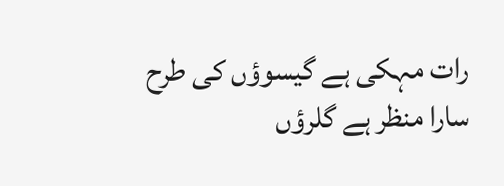رات مہکی ہے گیسوؤں کی طرح
سارا منظر ہے گلرؤں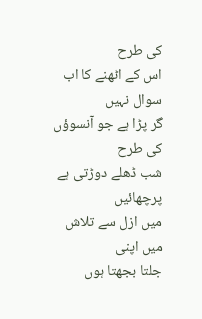کی طرح
اس کے اٹھنے کا اب سوال نہیں
گر پڑا ہے جو آنسوؤں کی طرح
شب ڈھلے دوڑتی ہے پرچھائیں
میں ازل سے تلاش میں اپنی
جلتا بجھتا ہوں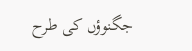جگنوؤں کی طرح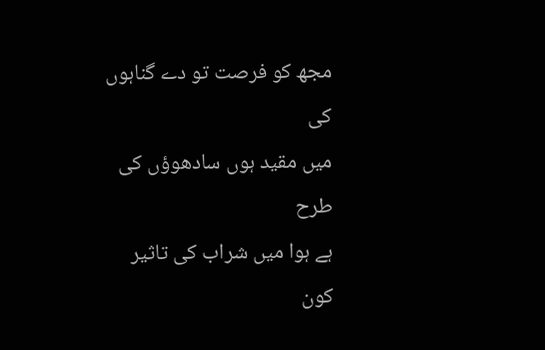مجھ کو فرصت تو دے گناہوں کی
میں مقید ہوں سادھوؤں کی طرح
ہے ہوا میں شراب کی تاثیر
کون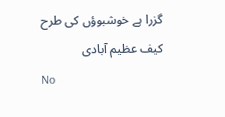گزرا ہے خوشبوؤں کی طرح
کیف عظیم آبادی
No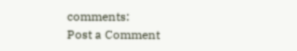comments:
Post a Comment